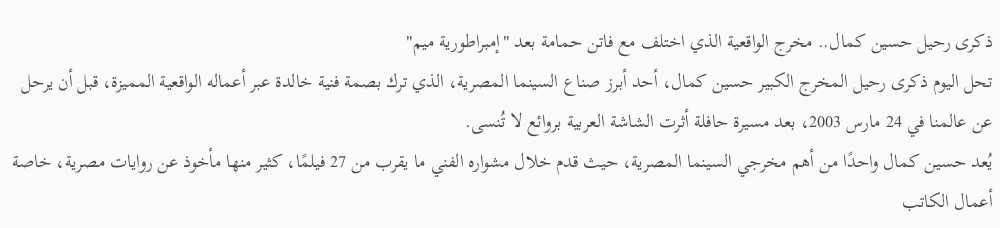ذكرى رحيل حسين كمال.. مخرج الواقعية الذي اختلف مع فاتن حمامة بعد "إمبراطورية ميم"
تحل اليوم ذكرى رحيل المخرج الكبير حسين كمال، أحد أبرز صناع السينما المصرية، الذي ترك بصمة فنية خالدة عبر أعماله الواقعية المميزة، قبل أن يرحل عن عالمنا في 24 مارس 2003، بعد مسيرة حافلة أثرت الشاشة العربية بروائع لا تُنسى.
يُعد حسين كمال واحدًا من أهم مخرجي السينما المصرية، حيث قدم خلال مشواره الفني ما يقرب من 27 فيلمًا، كثير منها مأخوذ عن روايات مصرية، خاصة أعمال الكاتب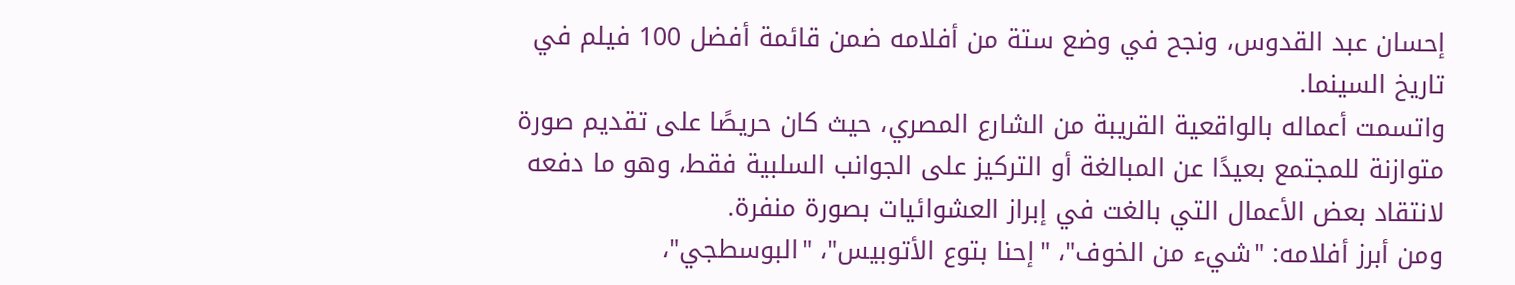إحسان عبد القدوس، ونجح في وضع ستة من أفلامه ضمن قائمة أفضل 100 فيلم في تاريخ السينما.
واتسمت أعماله بالواقعية القريبة من الشارع المصري، حيث كان حريصًا على تقديم صورة متوازنة للمجتمع بعيدًا عن المبالغة أو التركيز على الجوانب السلبية فقط، وهو ما دفعه لانتقاد بعض الأعمال التي بالغت في إبراز العشوائيات بصورة منفرة.
ومن أبرز أفلامه: "شيء من الخوف"، "إحنا بتوع الأتوبيس"، "البوسطجي"،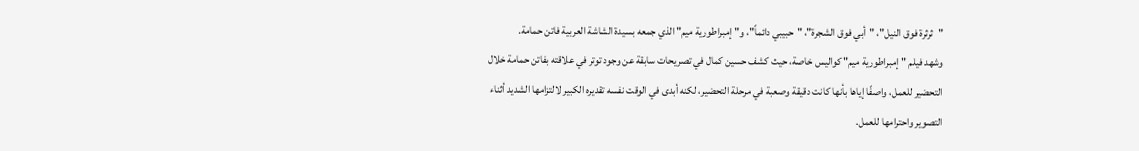"ثرثرة فوق النيل"، "أبي فوق الشجرة"، "حبيبي دائماً"، و"إمبراطورية ميم" الذي جمعه بسيدة الشاشة العربية فاتن حمامة.
وشهد فيلم "إمبراطورية ميم" كواليس خاصة، حيث كشف حسين كمال في تصريحات سابقة عن وجود توتر في علاقته بفاتن حمامة خلال التحضير للعمل، واصفًا إياها بأنها كانت دقيقة وصعبة في مرحلة التحضير، لكنه أبدى في الوقت نفسه تقديره الكبير لالتزامها الشديد أثناء التصوير واحترامها للعمل.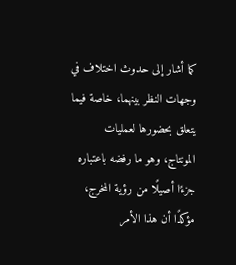كما أشار إلى حدوث اختلاف في وجهات النظر بينهما، خاصة فيما يتعلق بحضورها لعمليات المونتاج، وهو ما رفضه باعتباره جزءًا أصيلًا من رؤية المخرج، مؤكدًا أن هذا الأمر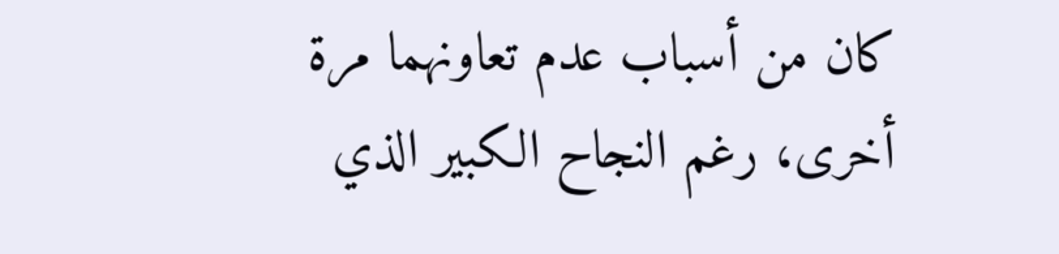كان من أسباب عدم تعاونهما مرة أخرى، رغم النجاح الكبير الذي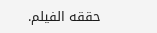حققه الفيلم.